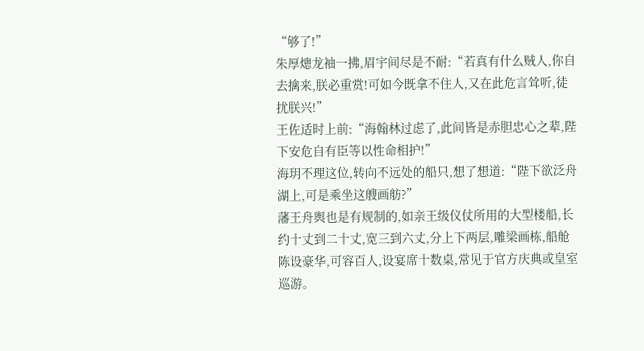“够了!”
朱厚熜龙袖一拂,眉宇间尽是不耐:“若真有什么贼人,你自去擒来,朕必重赏!可如今既拿不住人,又在此危言耸听,徒扰朕兴!”
王佐适时上前:“海翰林过虑了,此间皆是赤胆忠心之辈,陛下安危自有臣等以性命相护!”
海玥不理这位,转向不远处的船只,想了想道:“陛下欲泛舟湖上,可是乘坐这艘画舫?”
藩王舟舆也是有规制的,如亲王级仪仗所用的大型楼船,长约十丈到二十丈,宽三到六丈,分上下两层,雕梁画栋,船舱陈设豪华,可容百人,设宴席十数桌,常见于官方庆典或皇室巡游。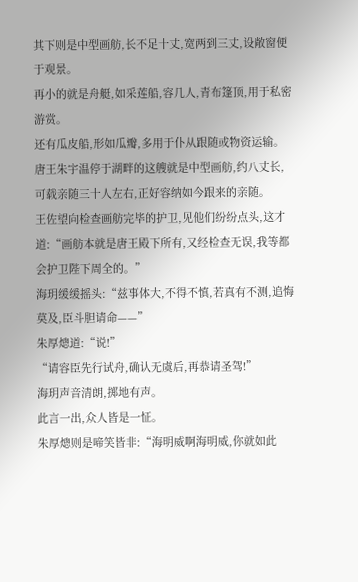其下则是中型画舫,长不足十丈,宽两到三丈,设敞窗便于观景。
再小的就是舟艇,如采莲船,容几人,青布篷顶,用于私密游赏。
还有瓜皮船,形如瓜瓣,多用于仆从跟随或物资运输。
唐王朱宇温停于湖畔的这艘就是中型画舫,约八丈长,可载亲随三十人左右,正好容纳如今跟来的亲随。
王佐望向检查画舫完毕的护卫,见他们纷纷点头,这才道:“画舫本就是唐王殿下所有,又经检查无误,我等都会护卫陛下周全的。”
海玥缓缓摇头:“兹事体大,不得不慎,若真有不测,追悔莫及,臣斗胆请命——”
朱厚熜道:“说!”
“请容臣先行试舟,确认无虞后,再恭请圣驾!”
海玥声音清朗,掷地有声。
此言一出,众人皆是一怔。
朱厚熜则是啼笑皆非:“海明威啊海明威,你就如此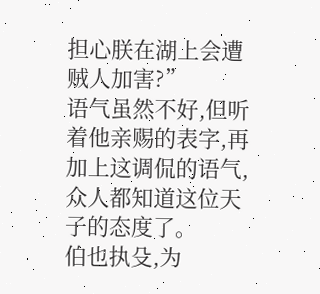担心朕在湖上会遭贼人加害?”
语气虽然不好,但听着他亲赐的表字,再加上这调侃的语气,众人都知道这位天子的态度了。
伯也执殳,为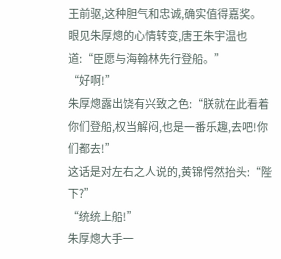王前驱,这种胆气和忠诚,确实值得嘉奖。
眼见朱厚熜的心情转变,唐王朱宇温也道:“臣愿与海翰林先行登船。”
“好啊!”
朱厚熜露出饶有兴致之色:“朕就在此看着你们登船,权当解闷,也是一番乐趣,去吧!你们都去!”
这话是对左右之人说的,黄锦愕然抬头:“陛下?”
“统统上船!”
朱厚熜大手一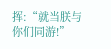挥:“就当朕与你们同游!”